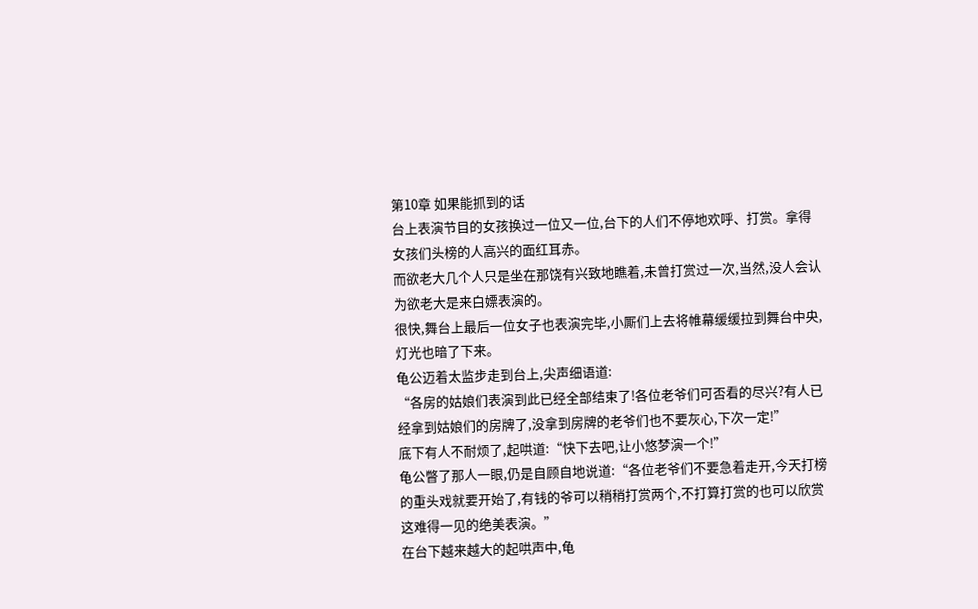第10章 如果能抓到的话
台上表演节目的女孩换过一位又一位,台下的人们不停地欢呼、打赏。拿得女孩们头榜的人高兴的面红耳赤。
而欲老大几个人只是坐在那饶有兴致地瞧着,未曾打赏过一次,当然,没人会认为欲老大是来白嫖表演的。
很快,舞台上最后一位女子也表演完毕,小厮们上去将帷幕缓缓拉到舞台中央,灯光也暗了下来。
龟公迈着太监步走到台上,尖声细语道:
“各房的姑娘们表演到此已经全部结束了!各位老爷们可否看的尽兴?有人已经拿到姑娘们的房牌了,没拿到房牌的老爷们也不要灰心,下次一定!”
底下有人不耐烦了,起哄道:“快下去吧,让小悠梦演一个!”
龟公瞥了那人一眼,仍是自顾自地说道:“各位老爷们不要急着走开,今天打榜的重头戏就要开始了,有钱的爷可以稍稍打赏两个,不打算打赏的也可以欣赏这难得一见的绝美表演。”
在台下越来越大的起哄声中,龟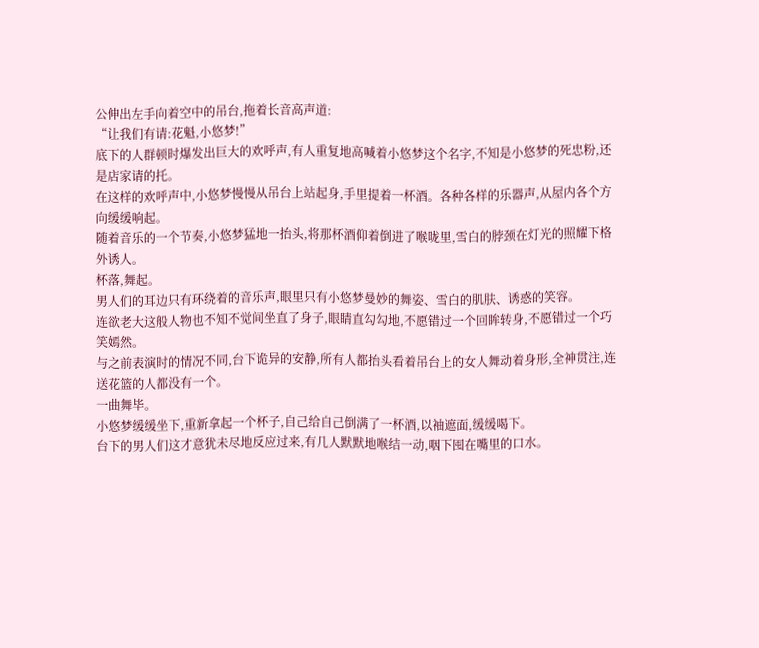公伸出左手向着空中的吊台,拖着长音高声道:
“让我们有请:花魁,小悠梦!”
底下的人群顿时爆发出巨大的欢呼声,有人重复地高喊着小悠梦这个名字,不知是小悠梦的死忠粉,还是店家请的托。
在这样的欢呼声中,小悠梦慢慢从吊台上站起身,手里提着一杯酒。各种各样的乐器声,从屋内各个方向缓缓响起。
随着音乐的一个节奏,小悠梦猛地一抬头,将那杯酒仰着倒进了喉咙里,雪白的脖颈在灯光的照耀下格外诱人。
杯落,舞起。
男人们的耳边只有环绕着的音乐声,眼里只有小悠梦曼妙的舞姿、雪白的肌肤、诱惑的笑容。
连欲老大这般人物也不知不觉间坐直了身子,眼睛直勾勾地,不愿错过一个回眸转身,不愿错过一个巧笑嫣然。
与之前表演时的情况不同,台下诡异的安静,所有人都抬头看着吊台上的女人舞动着身形,全神贯注,连送花篮的人都没有一个。
一曲舞毕。
小悠梦缓缓坐下,重新拿起一个杯子,自己给自己倒满了一杯酒,以袖遮面,缓缓喝下。
台下的男人们这才意犹未尽地反应过来,有几人默默地喉结一动,咽下囤在嘴里的口水。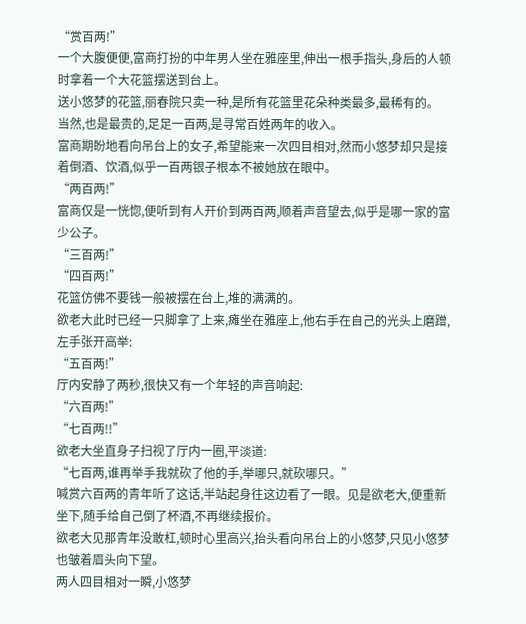“赏百两!”
一个大腹便便,富商打扮的中年男人坐在雅座里,伸出一根手指头,身后的人顿时拿着一个大花篮摆送到台上。
送小悠梦的花篮,丽春院只卖一种,是所有花篮里花朵种类最多,最稀有的。
当然,也是最贵的,足足一百两,是寻常百姓两年的收入。
富商期盼地看向吊台上的女子,希望能来一次四目相对,然而小悠梦却只是接着倒酒、饮酒,似乎一百两银子根本不被她放在眼中。
“两百两!”
富商仅是一恍惚,便听到有人开价到两百两,顺着声音望去,似乎是哪一家的富少公子。
“三百两!”
“四百两!”
花篮仿佛不要钱一般被摆在台上,堆的满满的。
欲老大此时已经一只脚拿了上来,瘫坐在雅座上,他右手在自己的光头上磨蹭,左手张开高举:
“五百两!”
厅内安静了两秒,很快又有一个年轻的声音响起:
“六百两!”
“七百两!!”
欲老大坐直身子扫视了厅内一圈,平淡道:
“七百两,谁再举手我就砍了他的手,举哪只,就砍哪只。”
喊赏六百两的青年听了这话,半站起身往这边看了一眼。见是欲老大,便重新坐下,随手给自己倒了杯酒,不再继续报价。
欲老大见那青年没敢杠,顿时心里高兴,抬头看向吊台上的小悠梦,只见小悠梦也皱着眉头向下望。
两人四目相对一瞬,小悠梦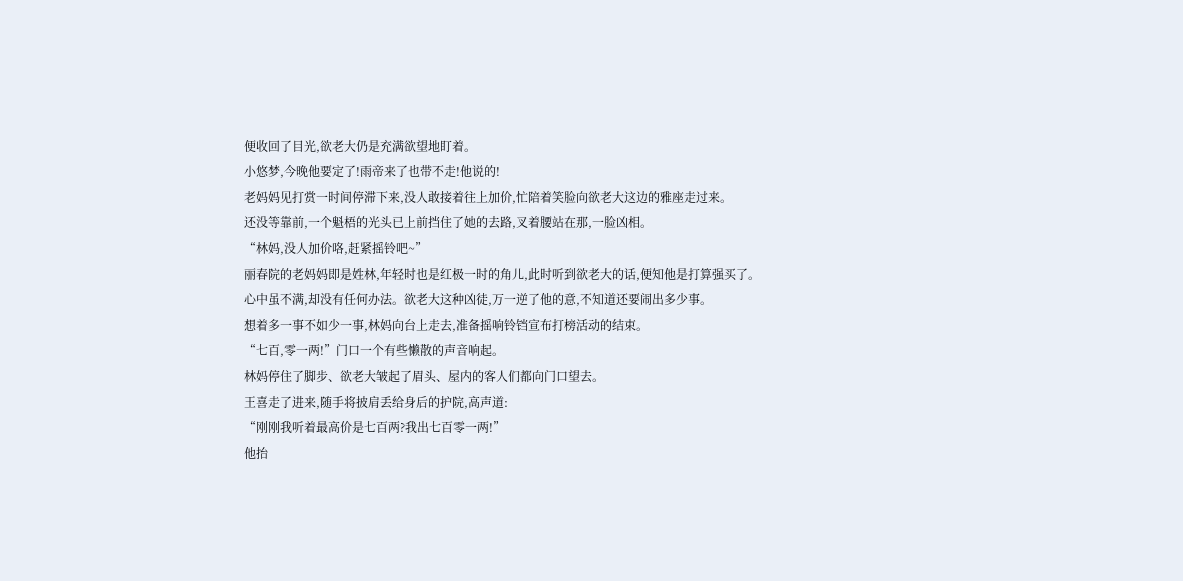便收回了目光,欲老大仍是充满欲望地盯着。
小悠梦,今晚他要定了!雨帝来了也带不走!他说的!
老妈妈见打赏一时间停滞下来,没人敢接着往上加价,忙陪着笑脸向欲老大这边的雅座走过来。
还没等靠前,一个魁梧的光头已上前挡住了她的去路,叉着腰站在那,一脸凶相。
“林妈,没人加价咯,赶紧摇铃吧~”
丽春院的老妈妈即是姓林,年轻时也是红极一时的角儿,此时听到欲老大的话,便知他是打算强买了。
心中虽不满,却没有任何办法。欲老大这种凶徒,万一逆了他的意,不知道还要闹出多少事。
想着多一事不如少一事,林妈向台上走去,准备摇响铃铛宣布打榜活动的结束。
“七百,零一两!”门口一个有些懒散的声音响起。
林妈停住了脚步、欲老大皱起了眉头、屋内的客人们都向门口望去。
王喜走了进来,随手将披肩丢给身后的护院,高声道:
“刚刚我听着最高价是七百两?我出七百零一两!”
他抬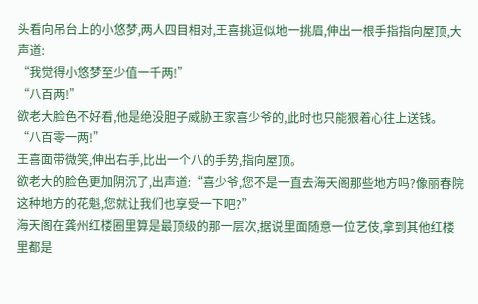头看向吊台上的小悠梦,两人四目相对,王喜挑逗似地一挑眉,伸出一根手指指向屋顶,大声道:
“我觉得小悠梦至少值一千两!”
“八百两!”
欲老大脸色不好看,他是绝没胆子威胁王家喜少爷的,此时也只能狠着心往上送钱。
“八百零一两!”
王喜面带微笑,伸出右手,比出一个八的手势,指向屋顶。
欲老大的脸色更加阴沉了,出声道:“喜少爷,您不是一直去海天阁那些地方吗?像丽春院这种地方的花魁,您就让我们也享受一下吧?”
海天阁在龚州红楼圈里算是最顶级的那一层次,据说里面随意一位艺伎,拿到其他红楼里都是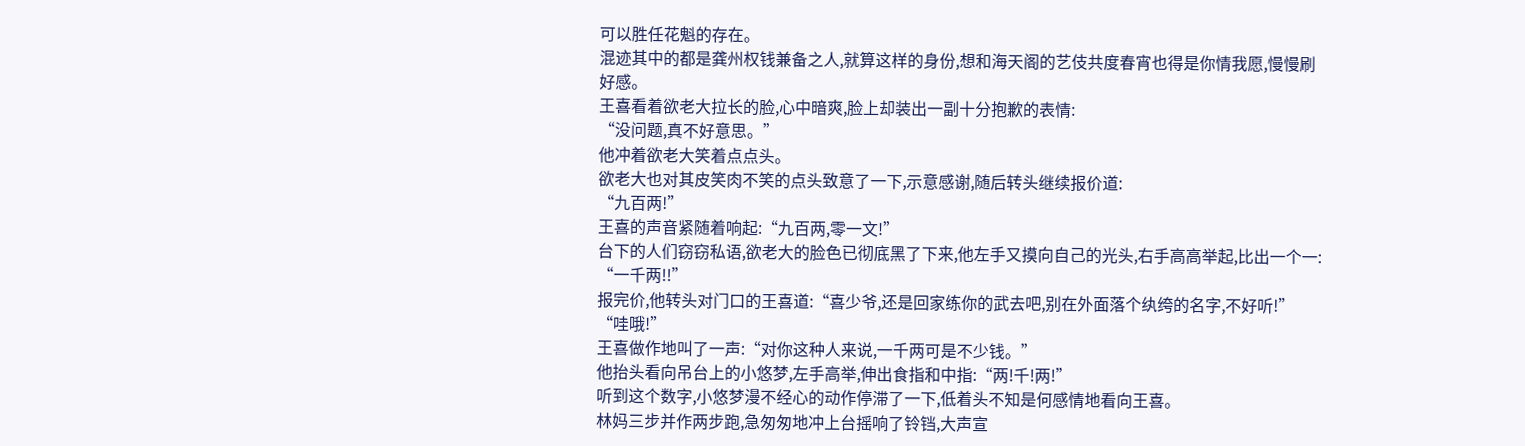可以胜任花魁的存在。
混迹其中的都是龚州权钱兼备之人,就算这样的身份,想和海天阁的艺伎共度春宵也得是你情我愿,慢慢刷好感。
王喜看着欲老大拉长的脸,心中暗爽,脸上却装出一副十分抱歉的表情:
“没问题,真不好意思。”
他冲着欲老大笑着点点头。
欲老大也对其皮笑肉不笑的点头致意了一下,示意感谢,随后转头继续报价道:
“九百两!”
王喜的声音紧随着响起:“九百两,零一文!”
台下的人们窃窃私语,欲老大的脸色已彻底黑了下来,他左手又摸向自己的光头,右手高高举起,比出一个一:
“一千两!!”
报完价,他转头对门口的王喜道:“喜少爷,还是回家练你的武去吧,别在外面落个纨绔的名字,不好听!”
“哇哦!”
王喜做作地叫了一声:“对你这种人来说,一千两可是不少钱。”
他抬头看向吊台上的小悠梦,左手高举,伸出食指和中指:“两!千!两!”
听到这个数字,小悠梦漫不经心的动作停滞了一下,低着头不知是何感情地看向王喜。
林妈三步并作两步跑,急匆匆地冲上台摇响了铃铛,大声宣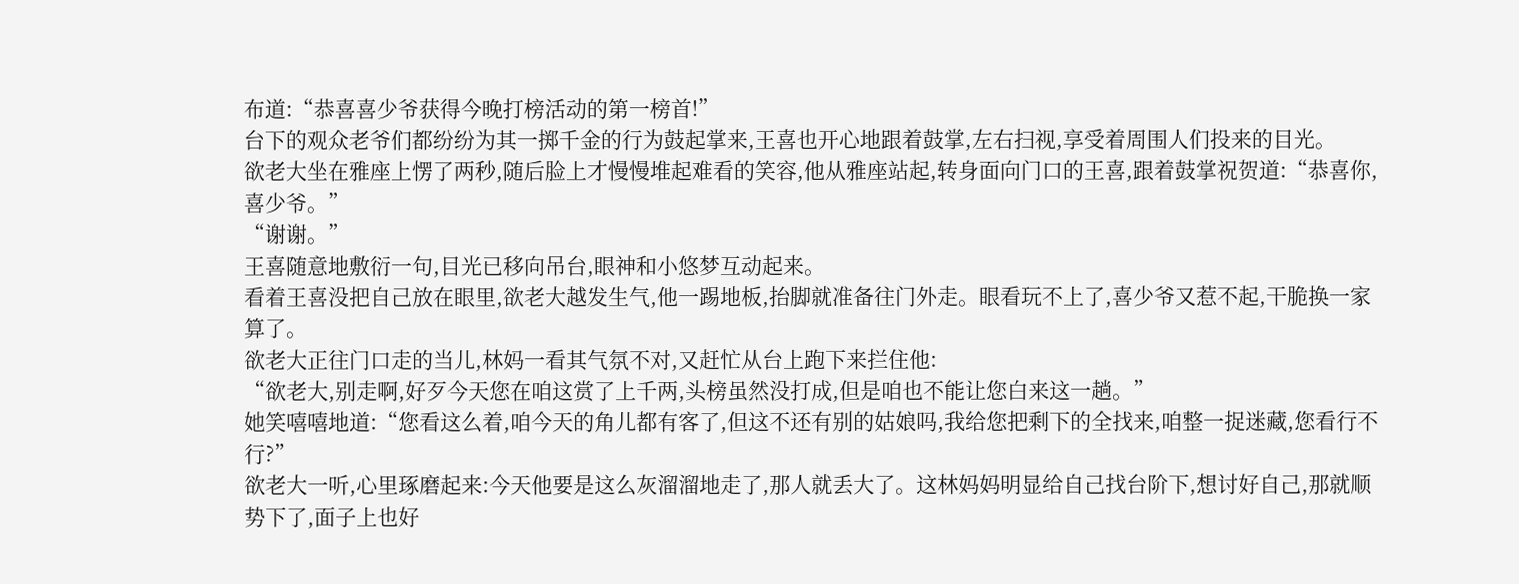布道:“恭喜喜少爷获得今晚打榜活动的第一榜首!”
台下的观众老爷们都纷纷为其一掷千金的行为鼓起掌来,王喜也开心地跟着鼓掌,左右扫视,享受着周围人们投来的目光。
欲老大坐在雅座上愣了两秒,随后脸上才慢慢堆起难看的笑容,他从雅座站起,转身面向门口的王喜,跟着鼓掌祝贺道:“恭喜你,喜少爷。”
“谢谢。”
王喜随意地敷衍一句,目光已移向吊台,眼神和小悠梦互动起来。
看着王喜没把自己放在眼里,欲老大越发生气,他一踢地板,抬脚就准备往门外走。眼看玩不上了,喜少爷又惹不起,干脆换一家算了。
欲老大正往门口走的当儿,林妈一看其气氛不对,又赶忙从台上跑下来拦住他:
“欲老大,别走啊,好歹今天您在咱这赏了上千两,头榜虽然没打成,但是咱也不能让您白来这一趟。”
她笑嘻嘻地道:“您看这么着,咱今天的角儿都有客了,但这不还有别的姑娘吗,我给您把剩下的全找来,咱整一捉迷藏,您看行不行?”
欲老大一听,心里琢磨起来:今天他要是这么灰溜溜地走了,那人就丢大了。这林妈妈明显给自己找台阶下,想讨好自己,那就顺势下了,面子上也好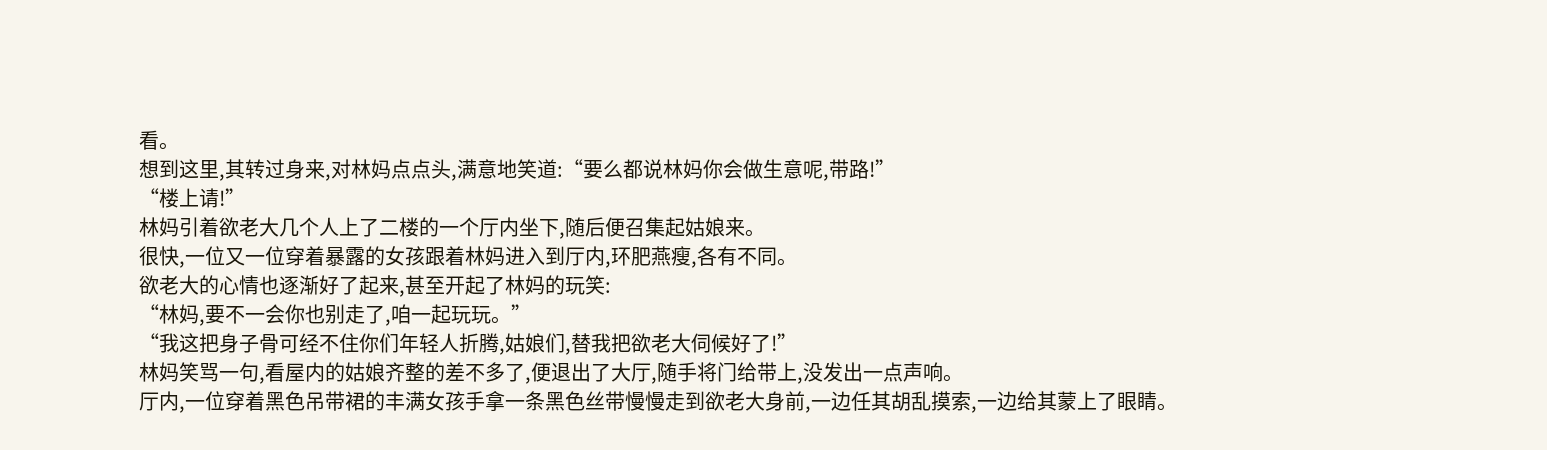看。
想到这里,其转过身来,对林妈点点头,满意地笑道:“要么都说林妈你会做生意呢,带路!”
“楼上请!”
林妈引着欲老大几个人上了二楼的一个厅内坐下,随后便召集起姑娘来。
很快,一位又一位穿着暴露的女孩跟着林妈进入到厅内,环肥燕瘦,各有不同。
欲老大的心情也逐渐好了起来,甚至开起了林妈的玩笑:
“林妈,要不一会你也别走了,咱一起玩玩。”
“我这把身子骨可经不住你们年轻人折腾,姑娘们,替我把欲老大伺候好了!”
林妈笑骂一句,看屋内的姑娘齐整的差不多了,便退出了大厅,随手将门给带上,没发出一点声响。
厅内,一位穿着黑色吊带裙的丰满女孩手拿一条黑色丝带慢慢走到欲老大身前,一边任其胡乱摸索,一边给其蒙上了眼睛。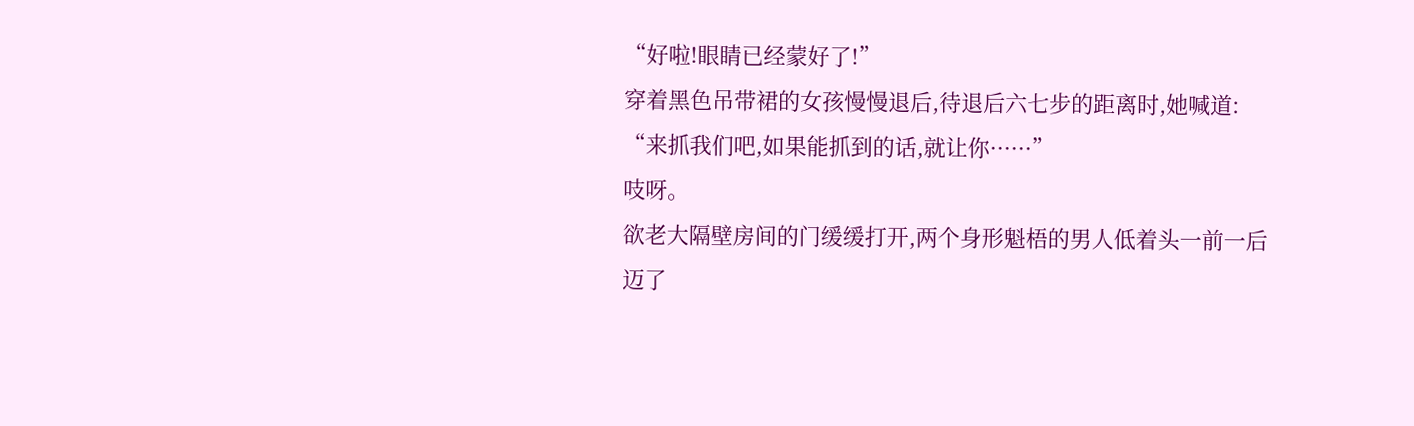“好啦!眼睛已经蒙好了!”
穿着黑色吊带裙的女孩慢慢退后,待退后六七步的距离时,她喊道:
“来抓我们吧,如果能抓到的话,就让你······”
吱呀。
欲老大隔壁房间的门缓缓打开,两个身形魁梧的男人低着头一前一后迈了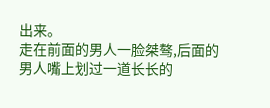出来。
走在前面的男人一脸桀骜,后面的男人嘴上划过一道长长的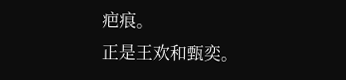疤痕。
正是王欢和甄奕。